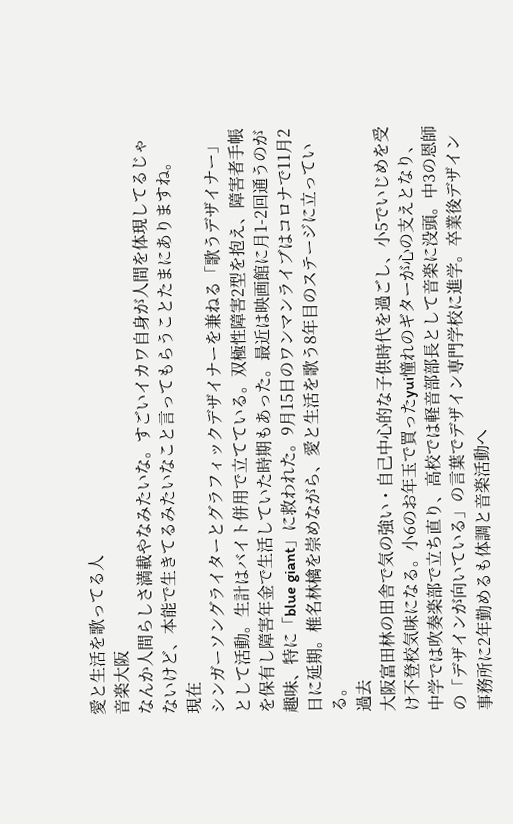愛と生活を歌ってる人
音楽大阪
なんか人間らしさ満載やなみたいな。すごいイカワ自身が人間を体現してるじゃないけど、本能で生きてるみたいなこと言ってもらうことたまにありますね。
現在
シンガーソングライターとグラフィックデザイナーを兼ねる「歌うデザイナー」として活動。生計はバイト併用で立てている。双極性障害2型を抱え、障害者手帳を保有し障害年金で生活していた時期もあった。最近は映画館に月1-2回通うのが趣味、特に「blue giant」に救われた。9月15日のワンマンライブはコロナで11月2日に延期。椎名林檎を崇めながら、愛と生活を歌う8年目のステージに立っている。
過去
大阪富田林の田舎で気の強い・自己中心的な子供時代を過ごし、小5でいじめを受け不登校気味になる。小6のお年玉で買ったyui憧れのギターが心の支えとなり、中学では吹奏楽部で立ち直り、高校では軽音部部長として音楽に没頭。中3の恩師の「デザインが向いている」の言葉でデザイン専門学校に進学。卒業後デザイン事務所に2年勤めるも体調と音楽活動へ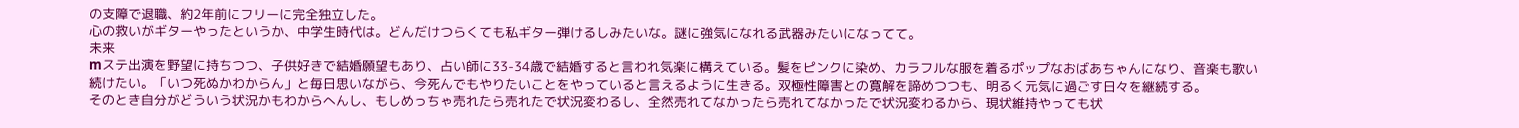の支障で退職、約2年前にフリーに完全独立した。
心の救いがギターやったというか、中学生時代は。どんだけつらくても私ギター弾けるしみたいな。謎に強気になれる武器みたいになってて。
未来
mステ出演を野望に持ちつつ、子供好きで結婚願望もあり、占い師に33-34歳で結婚すると言われ気楽に構えている。髪をピンクに染め、カラフルな服を着るポップなおばあちゃんになり、音楽も歌い続けたい。「いつ死ぬかわからん」と毎日思いながら、今死んでもやりたいことをやっていると言えるように生きる。双極性障害との寛解を諦めつつも、明るく元気に過ごす日々を継続する。
そのとき自分がどういう状況かもわからへんし、もしめっちゃ売れたら売れたで状況変わるし、全然売れてなかったら売れてなかったで状況変わるから、現状維持やっても状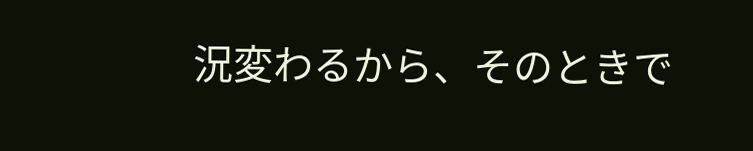況変わるから、そのときで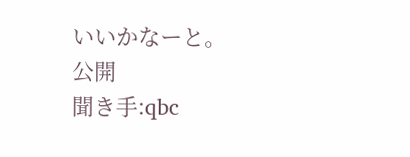いいかなーと。
公開
聞き手:qbc